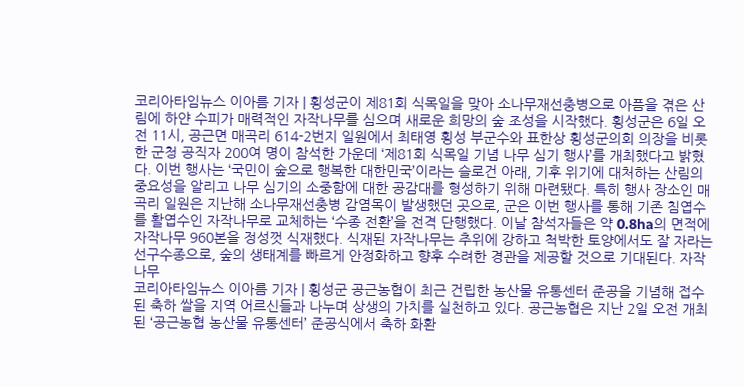코리아타임뉴스 이아름 기자 | 횡성군이 제81회 식목일을 맞아 소나무재선충병으로 아픔을 겪은 산림에 하얀 수피가 매력적인 자작나무를 심으며 새로운 희망의 숲 조성을 시작했다. 횡성군은 6일 오전 11시, 공근면 매곡리 614-2번지 일원에서 최태영 횡성 부군수와 표한상 횡성군의회 의장을 비롯한 군청 공직자 200여 명이 참석한 가운데 ‘제81회 식목일 기념 나무 심기 행사’를 개최했다고 밝혔다. 이번 행사는 ‘국민이 숲으로 행복한 대한민국’이라는 슬로건 아래, 기후 위기에 대처하는 산림의 중요성을 알리고 나무 심기의 소중함에 대한 공감대를 형성하기 위해 마련됐다. 특히 행사 장소인 매곡리 일원은 지난해 소나무재선충병 감염목이 발생했던 곳으로, 군은 이번 행사를 통해 기존 침엽수를 활엽수인 자작나무로 교체하는 ‘수종 전환’을 전격 단행했다. 이날 참석자들은 약 0.8ha의 면적에 자작나무 960본을 정성껏 식재했다. 식재된 자작나무는 추위에 강하고 척박한 토양에서도 잘 자라는 선구수종으로, 숲의 생태계를 빠르게 안정화하고 향후 수려한 경관을 제공할 것으로 기대된다. 자작나무
코리아타임뉴스 이아름 기자 | 횡성군 공근농협이 최근 건립한 농산물 유통센터 준공을 기념해 접수된 축하 쌀을 지역 어르신들과 나누며 상생의 가치를 실천하고 있다. 공근농협은 지난 2일 오전 개최된 ‘공근농협 농산물 유통센터’ 준공식에서 축하 화환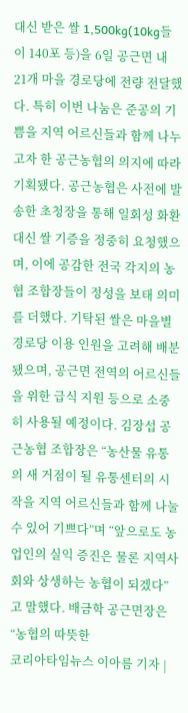대신 받은 쌀 1,500kg(10kg들이 140포 등)을 6일 공근면 내 21개 마을 경로당에 전량 전달했다. 특히 이번 나눔은 준공의 기쁨을 지역 어르신들과 함께 나누고자 한 공근농협의 의지에 따라 기획됐다. 공근농협은 사전에 발송한 초청장을 통해 일회성 화환 대신 쌀 기증을 정중히 요청했으며, 이에 공감한 전국 각지의 농협 조합장들이 정성을 보태 의미를 더했다. 기탁된 쌀은 마을별 경로당 이용 인원을 고려해 배분됐으며, 공근면 전역의 어르신들을 위한 급식 지원 등으로 소중히 사용될 예정이다. 김장섭 공근농협 조합장은 “농산물 유통의 새 거점이 될 유통센터의 시작을 지역 어르신들과 함께 나눌 수 있어 기쁘다”며 “앞으로도 농업인의 실익 증진은 물론 지역사회와 상생하는 농협이 되겠다”고 말했다. 배금학 공근면장은 “농협의 따뜻한
코리아타임뉴스 이아름 기자 |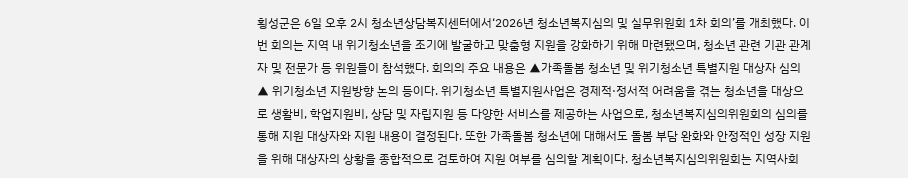횡성군은 6일 오후 2시 청소년상담복지센터에서‘2026년 청소년복지심의 및 실무위원회 1차 회의’를 개최했다. 이번 회의는 지역 내 위기청소년을 조기에 발굴하고 맞춤형 지원을 강화하기 위해 마련됐으며, 청소년 관련 기관 관계자 및 전문가 등 위원들이 참석했다. 회의의 주요 내용은 ▲가족돌봄 청소년 및 위기청소년 특별지원 대상자 심의 ▲ 위기청소년 지원방향 논의 등이다. 위기청소년 특별지원사업은 경제적·정서적 어려움을 겪는 청소년을 대상으로 생활비, 학업지원비, 상담 및 자립지원 등 다양한 서비스를 제공하는 사업으로, 청소년복지심의위원회의 심의를 통해 지원 대상자와 지원 내용이 결정된다. 또한 가족돌봄 청소년에 대해서도 돌봄 부담 완화와 안정적인 성장 지원을 위해 대상자의 상황을 종합적으로 검토하여 지원 여부를 심의할 계획이다. 청소년복지심의위원회는 지역사회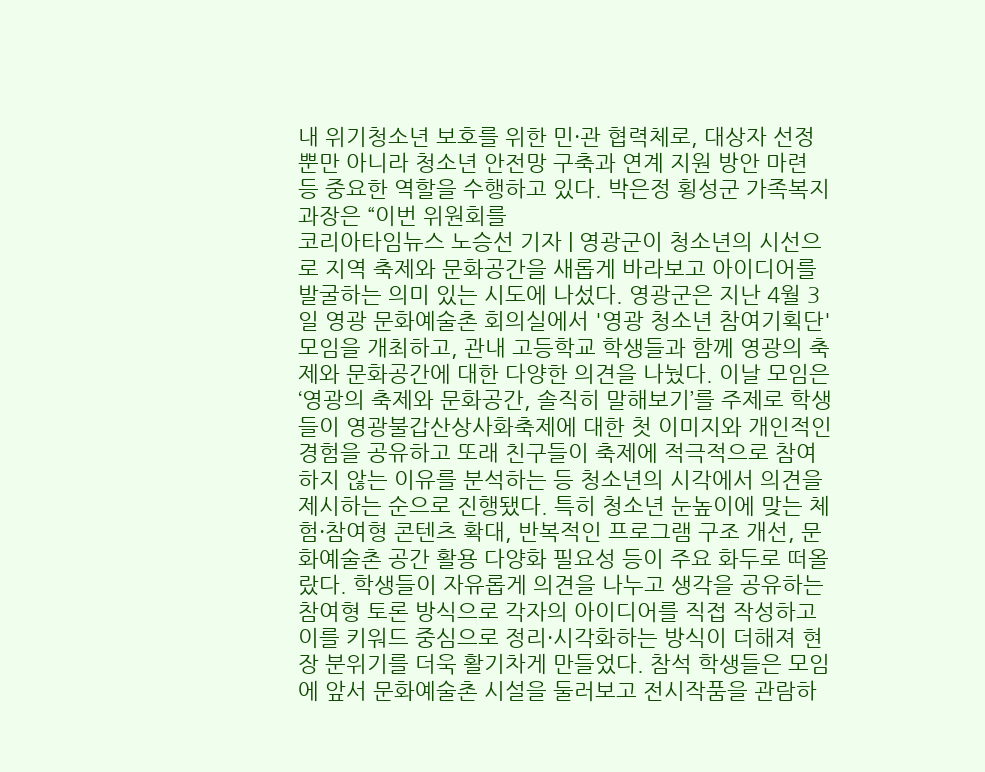내 위기청소년 보호를 위한 민·관 협력체로, 대상자 선정뿐만 아니라 청소년 안전망 구축과 연계 지원 방안 마련 등 중요한 역할을 수행하고 있다. 박은정 횡성군 가족복지과장은 “이번 위원회를
코리아타임뉴스 노승선 기자 | 영광군이 청소년의 시선으로 지역 축제와 문화공간을 새롭게 바라보고 아이디어를 발굴하는 의미 있는 시도에 나섰다. 영광군은 지난 4월 3일 영광 문화예술촌 회의실에서 '영광 청소년 참여기획단' 모임을 개최하고, 관내 고등학교 학생들과 함께 영광의 축제와 문화공간에 대한 다양한 의견을 나눴다. 이날 모임은 ‘영광의 축제와 문화공간, 솔직히 말해보기’를 주제로 학생들이 영광불갑산상사화축제에 대한 첫 이미지와 개인적인 경험을 공유하고 또래 친구들이 축제에 적극적으로 참여하지 않는 이유를 분석하는 등 청소년의 시각에서 의견을 제시하는 순으로 진행됐다. 특히 청소년 눈높이에 맞는 체험·참여형 콘텐츠 확대, 반복적인 프로그램 구조 개선, 문화예술촌 공간 활용 다양화 필요성 등이 주요 화두로 떠올랐다. 학생들이 자유롭게 의견을 나누고 생각을 공유하는 참여형 토론 방식으로 각자의 아이디어를 직접 작성하고 이를 키워드 중심으로 정리·시각화하는 방식이 더해져 현장 분위기를 더욱 활기차게 만들었다. 참석 학생들은 모임에 앞서 문화예술촌 시설을 둘러보고 전시작품을 관람하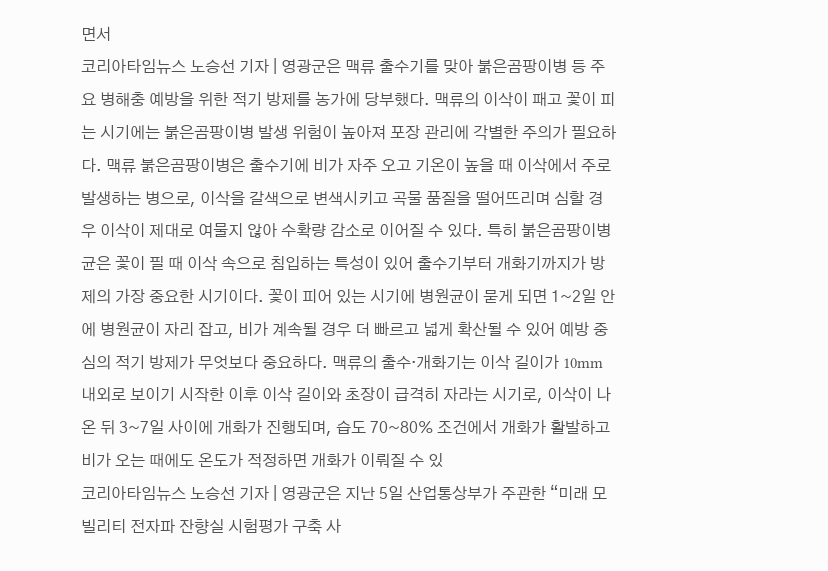면서
코리아타임뉴스 노승선 기자 | 영광군은 맥류 출수기를 맞아 붉은곰팡이병 등 주요 병해충 예방을 위한 적기 방제를 농가에 당부했다. 맥류의 이삭이 패고 꽃이 피는 시기에는 붉은곰팡이병 발생 위험이 높아져 포장 관리에 각별한 주의가 필요하다. 맥류 붉은곰팡이병은 출수기에 비가 자주 오고 기온이 높을 때 이삭에서 주로 발생하는 병으로, 이삭을 갈색으로 변색시키고 곡물 품질을 떨어뜨리며 심할 경우 이삭이 제대로 여물지 않아 수확량 감소로 이어질 수 있다. 특히 붉은곰팡이병 균은 꽃이 필 때 이삭 속으로 침입하는 특성이 있어 출수기부터 개화기까지가 방제의 가장 중요한 시기이다. 꽃이 피어 있는 시기에 병원균이 묻게 되면 1~2일 안에 병원균이 자리 잡고, 비가 계속될 경우 더 빠르고 넓게 확산될 수 있어 예방 중심의 적기 방제가 무엇보다 중요하다. 맥류의 출수·개화기는 이삭 길이가 10mm 내외로 보이기 시작한 이후 이삭 길이와 초장이 급격히 자라는 시기로, 이삭이 나온 뒤 3~7일 사이에 개화가 진행되며, 습도 70~80% 조건에서 개화가 활발하고 비가 오는 때에도 온도가 적정하면 개화가 이뤄질 수 있
코리아타임뉴스 노승선 기자 | 영광군은 지난 5일 산업통상부가 주관한 “미래 모빌리티 전자파 잔향실 시험평가 구축 사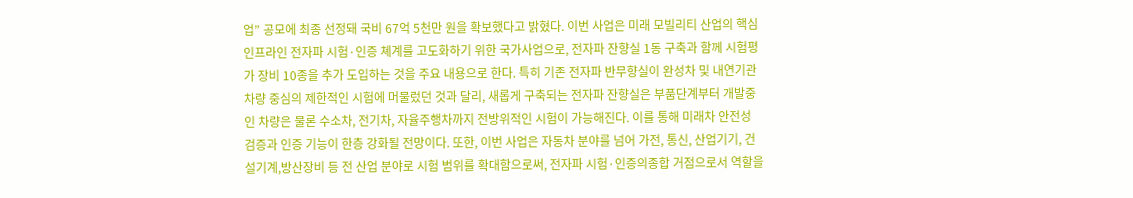업” 공모에 최종 선정돼 국비 67억 5천만 원을 확보했다고 밝혔다. 이번 사업은 미래 모빌리티 산업의 핵심 인프라인 전자파 시험·인증 쳬계를 고도화하기 위한 국가사업으로, 전자파 잔향실 1동 구축과 함께 시험평가 장비 10종을 추가 도입하는 것을 주요 내용으로 한다. 특히 기존 전자파 반무향실이 완성차 및 내연기관 차량 중심의 제한적인 시험에 머물렀던 것과 달리, 새롭게 구축되는 전자파 잔향실은 부품단계부터 개발중인 차량은 물론 수소차, 전기차, 자율주행차까지 전방위적인 시험이 가능해진다. 이를 통해 미래차 안전성 검증과 인증 기능이 한층 강화될 전망이다. 또한, 이번 사업은 자동차 분야를 넘어 가전, 통신, 산업기기, 건설기계,방산장비 등 전 산업 분야로 시험 범위를 확대함으로써, 전자파 시험·인증의종합 거점으로서 역할을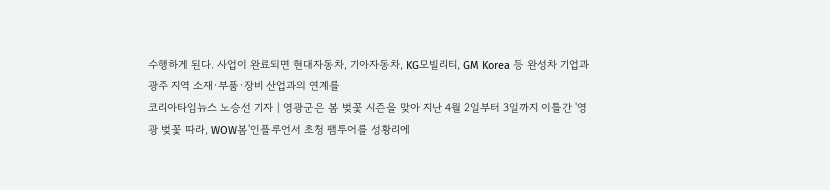수행하게 된다. 사업이 완료되면 현대자동차, 기아자동차, KG모빌리티, GM Korea 등 완성차 기업과 광주 지역 소재·부품·장비 산업과의 연계를
코리아타임뉴스 노승선 기자 | 영광군은 봄 벚꽃 시즌을 맞아 지난 4월 2일부터 3일까지 이틀간 '영광 벚꽃 따라, WOW봄'인플루언서 초청 팸투어를 성황리에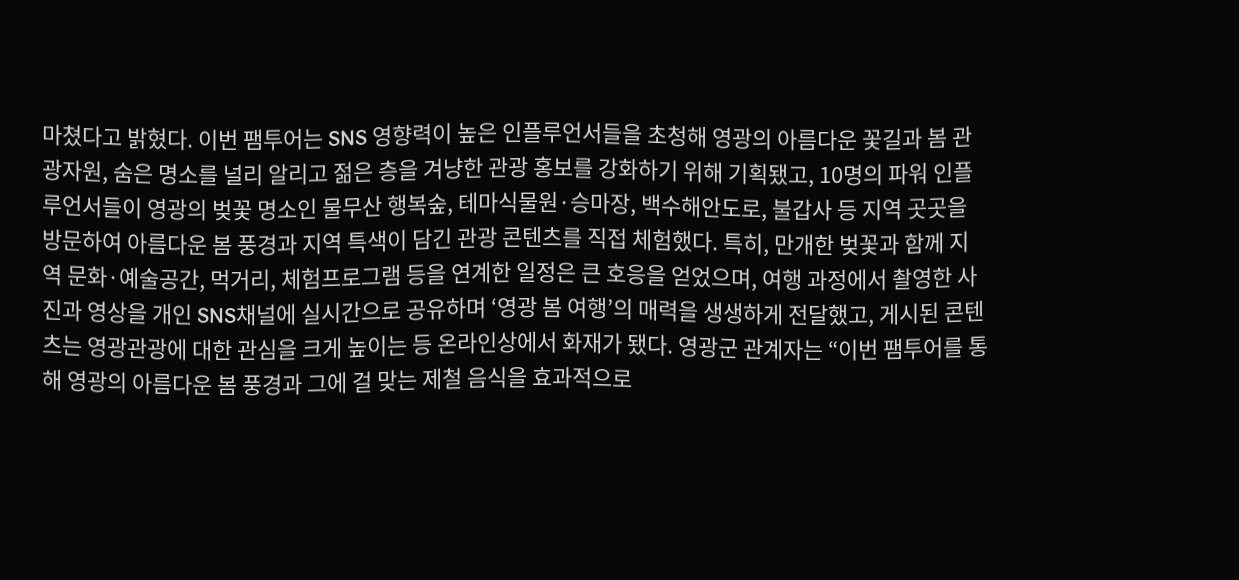마쳤다고 밝혔다. 이번 팸투어는 SNS 영향력이 높은 인플루언서들을 초청해 영광의 아름다운 꽃길과 봄 관광자원, 숨은 명소를 널리 알리고 젊은 층을 겨냥한 관광 홍보를 강화하기 위해 기획됐고, 10명의 파워 인플루언서들이 영광의 벚꽃 명소인 물무산 행복숲, 테마식물원·승마장, 백수해안도로, 불갑사 등 지역 곳곳을 방문하여 아름다운 봄 풍경과 지역 특색이 담긴 관광 콘텐츠를 직접 체험했다. 특히, 만개한 벚꽃과 함께 지역 문화·예술공간, 먹거리, 체험프로그램 등을 연계한 일정은 큰 호응을 얻었으며, 여행 과정에서 촬영한 사진과 영상을 개인 SNS채널에 실시간으로 공유하며 ‘영광 봄 여행’의 매력을 생생하게 전달했고, 게시된 콘텐츠는 영광관광에 대한 관심을 크게 높이는 등 온라인상에서 화재가 됐다. 영광군 관계자는 “이번 팸투어를 통해 영광의 아름다운 봄 풍경과 그에 걸 맞는 제철 음식을 효과적으로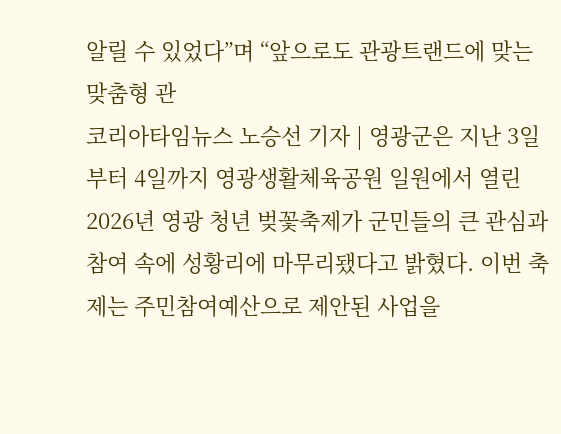알릴 수 있었다”며 “앞으로도 관광트랜드에 맞는 맞춤형 관
코리아타임뉴스 노승선 기자 | 영광군은 지난 3일부터 4일까지 영광생활체육공원 일원에서 열린 2026년 영광 청년 벚꽃축제가 군민들의 큰 관심과 참여 속에 성황리에 마무리됐다고 밝혔다. 이번 축제는 주민참여예산으로 제안된 사업을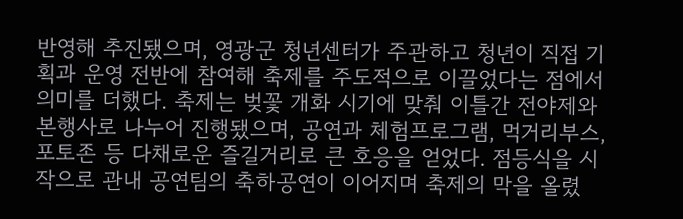반영해 추진됐으며, 영광군 청년센터가 주관하고 청년이 직접 기획과 운영 전반에 참여해 축제를 주도적으로 이끌었다는 점에서 의미를 더했다. 축제는 벚꽃 개화 시기에 맞춰 이틀간 전야제와 본행사로 나누어 진행됐으며, 공연과 체험프로그램, 먹거리부스, 포토존 등 다채로운 즐길거리로 큰 호응을 얻었다. 점등식을 시작으로 관내 공연팀의 축하공연이 이어지며 축제의 막을 올렸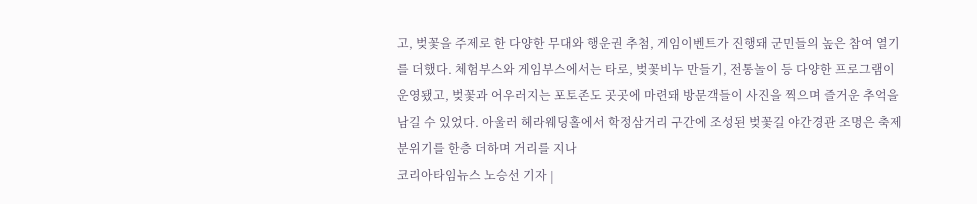고, 벚꽃을 주제로 한 다양한 무대와 행운권 추첨, 게임이벤트가 진행돼 군민들의 높은 참여 열기를 더했다. 체험부스와 게임부스에서는 타로, 벚꽃비누 만들기, 전통놀이 등 다양한 프로그램이 운영됐고, 벚꽃과 어우러지는 포토존도 곳곳에 마련돼 방문객들이 사진을 찍으며 즐거운 추억을 남길 수 있었다. 아울러 헤라웨딩홀에서 학정삼거리 구간에 조성된 벚꽃길 야간경관 조명은 축제 분위기를 한층 더하며 거리를 지나
코리아타임뉴스 노승선 기자 |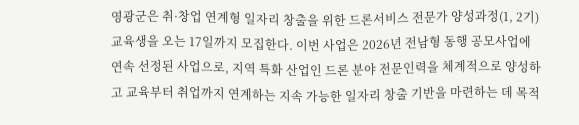영광군은 취·창업 연계형 일자리 창출을 위한 드론서비스 전문가 양성과정(1, 2기) 교육생을 오는 17일까지 모집한다. 이번 사업은 2026년 전남형 동행 공모사업에 연속 선정된 사업으로, 지역 특화 산업인 드론 분야 전문인력을 체계적으로 양성하고 교육부터 취업까지 연계하는 지속 가능한 일자리 창출 기반을 마련하는 데 목적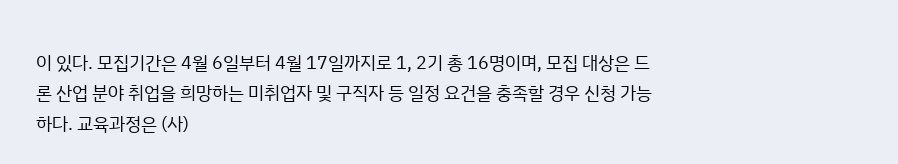이 있다. 모집기간은 4월 6일부터 4월 17일까지로 1, 2기 총 16명이며, 모집 대상은 드론 산업 분야 취업을 희망하는 미취업자 및 구직자 등 일정 요건을 충족할 경우 신청 가능하다. 교육과정은 (사)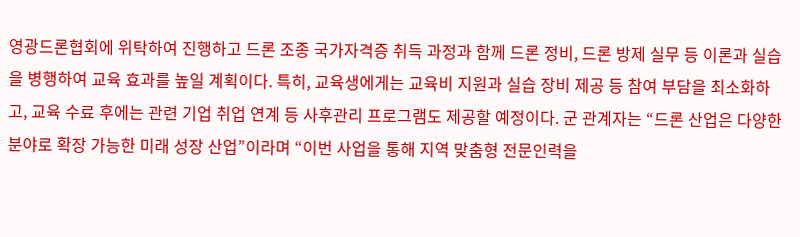영광드론협회에 위탁하여 진행하고 드론 조종 국가자격증 취득 과정과 함께 드론 정비, 드론 방제 실무 등 이론과 실습을 병행하여 교육 효과를 높일 계획이다. 특히, 교육생에게는 교육비 지원과 실습 장비 제공 등 참여 부담을 최소화하고, 교육 수료 후에는 관련 기업 취업 연계 등 사후관리 프로그램도 제공할 예정이다. 군 관계자는 “드론 산업은 다양한 분야로 확장 가능한 미래 성장 산업”이라며 “이번 사업을 통해 지역 맞춤형 전문인력을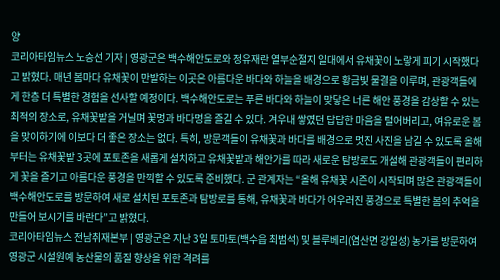양
코리아타임뉴스 노승선 기자 | 영광군은 백수해안도로와 정유재란 열부순절지 일대에서 유채꽃이 노랗게 피기 시작했다고 밝혔다. 매년 봄마다 유채꽃이 만발하는 이곳은 아름다운 바다와 하늘을 배경으로 황금빛 물결을 이루며, 관광객들에게 한층 더 특별한 경험을 선사할 예정이다. 백수해안도로는 푸른 바다와 하늘이 맞닿은 너른 해안 풍경을 감상할 수 있는 최적의 장소로, 유채꽃밭을 거닐며 꽃멍과 바다멍을 즐길 수 있다. 겨우내 쌓였던 답답한 마음을 털어버리고, 여유로운 봄을 맞이하기에 이보다 더 좋은 장소는 없다. 특히, 방문객들이 유채꽃과 바다를 배경으로 멋진 사진을 남길 수 있도록 올해부터는 유채꽃밭 3곳에 포토존을 새롭게 설치하고 유채꽃밭과 해안가를 따라 새로운 탐방로도 개설해 관광객들이 편리하게 꽃을 즐기고 아름다운 풍경을 만끽할 수 있도록 준비했다. 군 관계자는 “올해 유채꽃 시즌이 시작되며 많은 관광객들이 백수해안도로를 방문하여 새로 설치된 포토존과 탐방로를 통해, 유채꽃과 바다가 어우러진 풍경으로 특별한 봄의 추억을 만들어 보시기를 바란다”고 밝혔다.
코리아타임뉴스 전남취재본부 | 영광군은 지난 3일 토마토(백수읍 최범석) 및 블루베리(염산면 강일성) 농가를 방문하여 영광군 시설원예 농산물의 품질 향상을 위한 격려를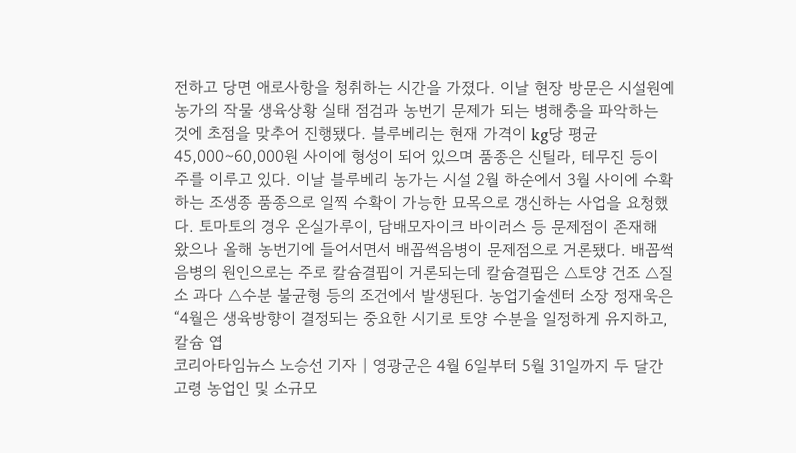전하고 당면 애로사항을 청취하는 시간을 가졌다. 이날 현장 방문은 시설원예 농가의 작물 생육상황 실태 점검과 농번기 문제가 되는 병해충을 파악하는 것에 초점을 맞추어 진행됐다. 블루베리는 현재 가격이 kg당 평균 45,000∼60,000원 사이에 형성이 되어 있으며 품종은 신틸라, 테무진 등이 주를 이루고 있다. 이날 블루베리 농가는 시설 2월 하순에서 3월 사이에 수확하는 조생종 품종으로 일찍 수확이 가능한 묘목으로 갱신하는 사업을 요청했다. 토마토의 경우 온실가루이, 담배모자이크 바이러스 등 문제점이 존재해 왔으나 올해 농번기에 들어서면서 배꼽썩음병이 문제점으로 거론됐다. 배꼽썩음병의 원인으로는 주로 칼슘결핍이 거론되는데 칼슘결핍은 △토양 건조 △질소 과다 △수분 불균형 등의 조건에서 발생된다. 농업기술센터 소장 정재욱은 “4월은 생육방향이 결정되는 중요한 시기로 토양 수분을 일정하게 유지하고, 칼슘 엽
코리아타임뉴스 노승선 기자 | 영광군은 4월 6일부터 5월 31일까지 두 달간 고령 농업인 및 소규모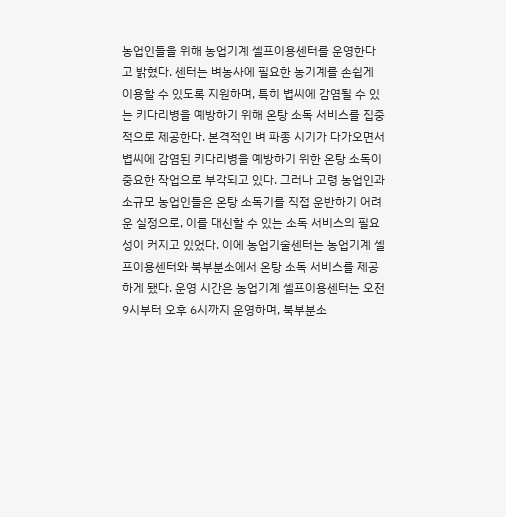농업인들을 위해 농업기계 셀프이용센터를 운영한다고 밝혔다. 센터는 벼농사에 필요한 농기계를 손쉽게 이용할 수 있도록 지원하며, 특히 볍씨에 감염될 수 있는 키다리병을 예방하기 위해 온탕 소독 서비스를 집중적으로 제공한다. 본격적인 벼 파종 시기가 다가오면서 볍씨에 감염된 키다리병을 예방하기 위한 온탕 소독이 중요한 작업으로 부각되고 있다. 그러나 고령 농업인과 소규모 농업인들은 온탕 소독기를 직접 운반하기 어려운 실정으로, 이를 대신할 수 있는 소독 서비스의 필요성이 커지고 있었다. 이에 농업기술센터는 농업기계 셀프이용센터와 북부분소에서 온탕 소독 서비스를 제공하게 됐다. 운영 시간은 농업기계 셀프이용센터는 오전 9시부터 오후 6시까지 운영하며, 북부분소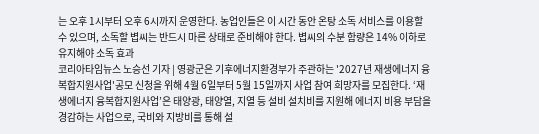는 오후 1시부터 오후 6시까지 운영한다. 농업인들은 이 시간 동안 온탕 소독 서비스를 이용할 수 있으며, 소독할 볍씨는 반드시 마른 상태로 준비해야 한다. 볍씨의 수분 함량은 14% 이하로 유지해야 소독 효과
코리아타임뉴스 노승선 기자 | 영광군은 기후에너지환경부가 주관하는 '2027년 재생에너지 융복합지원사업'공모 신청을 위해 4월 6일부터 5월 15일까지 사업 참여 희망자를 모집한다. ‘재생에너지 융복합지원사업’은 태양광, 태양열, 지열 등 설비 설치비를 지원해 에너지 비용 부담을 경감하는 사업으로, 국비와 지방비를 통해 설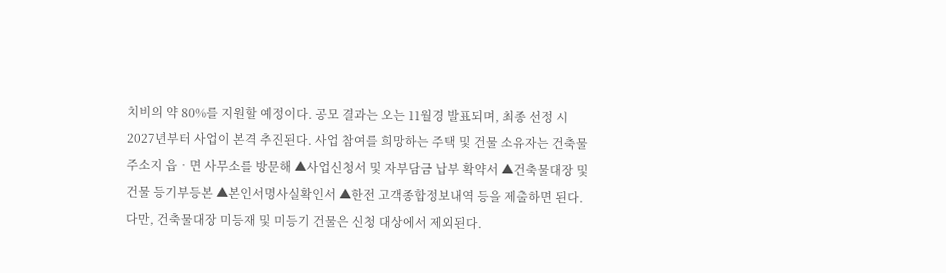치비의 약 80%를 지원할 예정이다. 공모 결과는 오는 11월경 발표되며, 최종 선정 시 2027년부터 사업이 본격 추진된다. 사업 참여를 희망하는 주택 및 건물 소유자는 건축물 주소지 읍‧면 사무소를 방문해 ▲사업신청서 및 자부담금 납부 확약서 ▲건축물대장 및 건물 등기부등본 ▲본인서명사실확인서 ▲한전 고객종합정보내역 등을 제출하면 된다. 다만, 건축물대장 미등재 및 미등기 건물은 신청 대상에서 제외된다.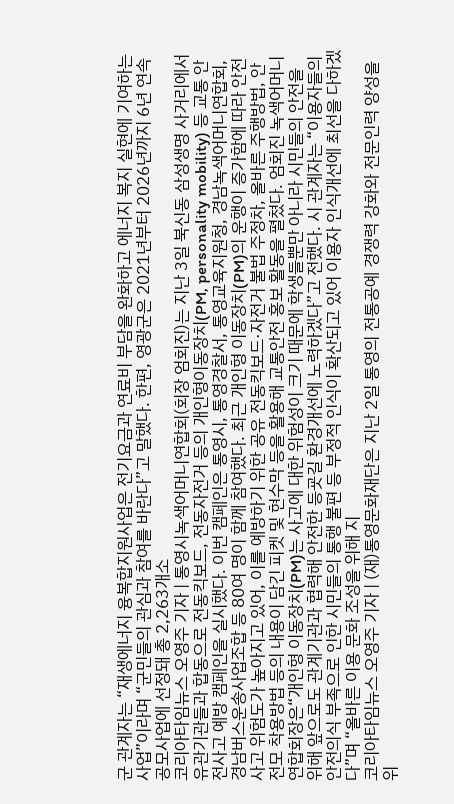군 관계자는 “재생에너지 융복합지원사업은 전기요금과 연료비 부담을 완화하고 에너지 복지 실현에 기여하는 사업”이라며 “군민들의 관심과 참여를 바란다”고 말했다. 한편, 영광군은 2021년부터 2026년까지 6년 연속 공모사업에 선정돼 총 2,263개소
코리아타임뉴스 오영주 기자 | 통영시녹색어머니연합회(회장 엄회진)는 지난 3일 북신동 삼성생명 사거리에서 유관기관들과 합동으로 전동킥보드, 전동자전거 등의 개인형이동장치(PM, personality mobility) 등 교통 안전사고 예방 캠페인을 실시했다. 이번 캠페인은 통영시, 통영경찰서, 통영교육지원청, 경남녹색어머니연합회, 경남버스운송사업조합 등 80여 명이 함께 참여했다. 최근 개인형 이동장치(PM)의 운행이 증가함에 따라 안전사고 위험도가 높아지고 있어, 이를 예방하기 위한 공유 전동킥보드·자전거 불법 주정차, 올바른 주행방법, 안전모 착용방법 등의 내용이 담긴 피켓 및 현수막 등을 활용해 교통안전 홍보 활동을 펼쳤다. 엄회진 녹색어머니연합회장은“개인형 이동장치(PM)는 사고에 대한 위험성이 크기 때문에 학생들뿐만 아니라 시민들의 안전을 위해 앞으로도 관계기관과 협력해 안전한 등굣길 환경개선에 노력하겠다”고 전했다. 시 관계자는 “이용자들의 안전의식 부족으로 인한 시민들의 통행 불편 등 부정적 인식이 확산되고 있어 이용자 인식개선에 최선을 다하겠다”며 “올바른 이용 문화 조성을 위해 지
코리아타임뉴스 오영주 기자 | (재)통영문화재단은 지난 2일 통영의 전통공예 경쟁력 강화와 전문인력 양성을 위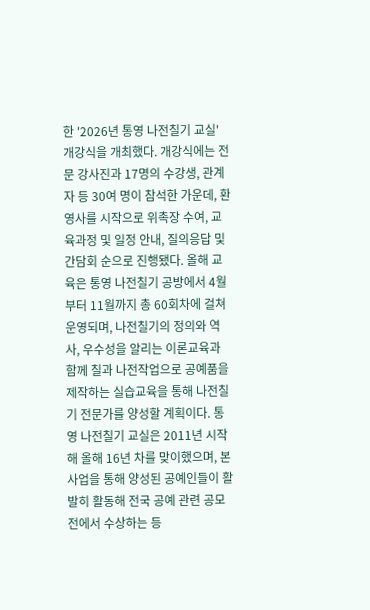한 '2026년 통영 나전칠기 교실' 개강식을 개최했다. 개강식에는 전문 강사진과 17명의 수강생, 관계자 등 30여 명이 참석한 가운데, 환영사를 시작으로 위촉장 수여, 교육과정 및 일정 안내, 질의응답 및 간담회 순으로 진행됐다. 올해 교육은 통영 나전칠기 공방에서 4월부터 11월까지 총 60회차에 걸쳐 운영되며, 나전칠기의 정의와 역사, 우수성을 알리는 이론교육과 함께 칠과 나전작업으로 공예품을 제작하는 실습교육을 통해 나전칠기 전문가를 양성할 계획이다. 통영 나전칠기 교실은 2011년 시작해 올해 16년 차를 맞이했으며, 본사업을 통해 양성된 공예인들이 활발히 활동해 전국 공예 관련 공모전에서 수상하는 등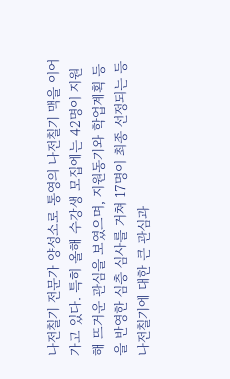나전칠기 전문가 양성소로 통영의 나전칠기 맥을 이어가고 있다. 특히 올해 수강생 모집에는 42명이 지원해 뜨거운 관심을 보였으며, 지원동기와 학업계획 등을 반영한 심층 심사를 거쳐 17명이 최종 선정되는 등 나전칠기에 대한 큰 관심과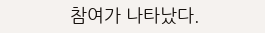참여가 나타났다.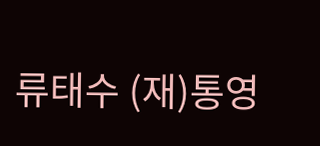류태수 (재)통영